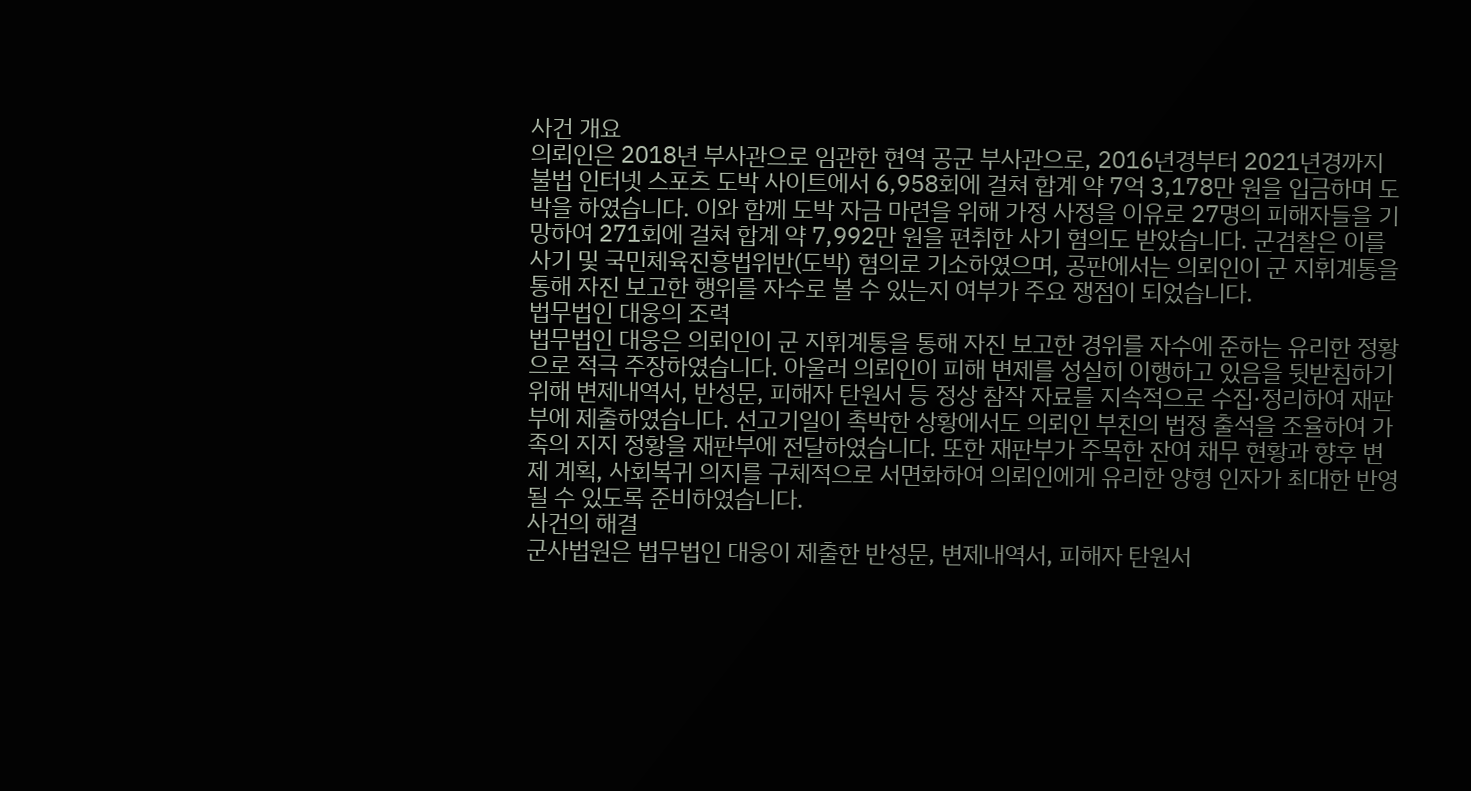사건 개요
의뢰인은 2018년 부사관으로 임관한 현역 공군 부사관으로, 2016년경부터 2021년경까지 불법 인터넷 스포츠 도박 사이트에서 6,958회에 걸쳐 합계 약 7억 3,178만 원을 입금하며 도박을 하였습니다. 이와 함께 도박 자금 마련을 위해 가정 사정을 이유로 27명의 피해자들을 기망하여 271회에 걸쳐 합계 약 7,992만 원을 편취한 사기 혐의도 받았습니다. 군검찰은 이를 사기 및 국민체육진흥법위반(도박) 혐의로 기소하였으며, 공판에서는 의뢰인이 군 지휘계통을 통해 자진 보고한 행위를 자수로 볼 수 있는지 여부가 주요 쟁점이 되었습니다.
법무법인 대웅의 조력
법무법인 대웅은 의뢰인이 군 지휘계통을 통해 자진 보고한 경위를 자수에 준하는 유리한 정황으로 적극 주장하였습니다. 아울러 의뢰인이 피해 변제를 성실히 이행하고 있음을 뒷받침하기 위해 변제내역서, 반성문, 피해자 탄원서 등 정상 참작 자료를 지속적으로 수집·정리하여 재판부에 제출하였습니다. 선고기일이 촉박한 상황에서도 의뢰인 부친의 법정 출석을 조율하여 가족의 지지 정황을 재판부에 전달하였습니다. 또한 재판부가 주목한 잔여 채무 현황과 향후 변제 계획, 사회복귀 의지를 구체적으로 서면화하여 의뢰인에게 유리한 양형 인자가 최대한 반영될 수 있도록 준비하였습니다.
사건의 해결
군사법원은 법무법인 대웅이 제출한 반성문, 변제내역서, 피해자 탄원서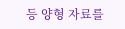등 양형 자료를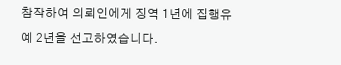참작하여 의뢰인에게 징역 1년에 집행유예 2년을 선고하였습니다.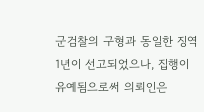군검찰의 구형과 동일한 징역 1년이 선고되었으나, 집행이 유예됨으로써 의뢰인은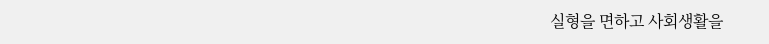실형을 면하고 사회생활을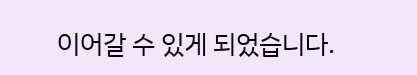이어갈 수 있게 되었습니다.